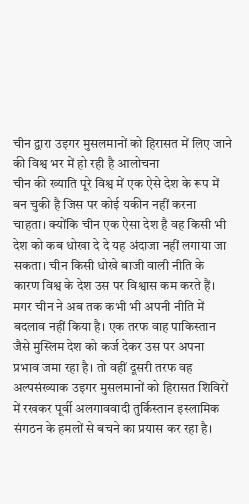चीन द्वारा उइगर मुसलमानों को हिरासत में लिए जाने की विश्व भर में हो रही है आलोचना
चीन की ख्याति पूरे विश्व में एक ऐसे देश के रूप में बन चुकी है जिस पर कोई यकीन नहीं करना चाहता। क्योंकि चीन एक ऐसा देश है वह किसी भी देश को कब धोखा दे दे यह अंदाजा नहीं लगाया जा सकता। चीन किसी धोखे बाजी वाली नीति के कारण विश्व के देश उस पर विश्वास कम करते हैं। मगर चीन ने अब तक कभी भी अपनी नीति में बदलाव नहीं किया है। एक तरफ वाह पाकिस्तान जैसे मुस्लिम देश को कर्ज देकर उस पर अपना प्रभाव जमा रहा है। तो वहीं दूसरी तरफ वह अल्पसंख्याक उइगर मुसलमानों को हिरासत शिविरों में रखकर पूर्वी अलगाववादी तुर्किस्तान इस्लामिक संगठन के हमलों से बचने का प्रयास कर रहा है।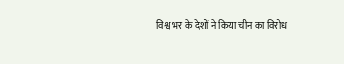विश्व भर के देशों ने किया चीन का विरोध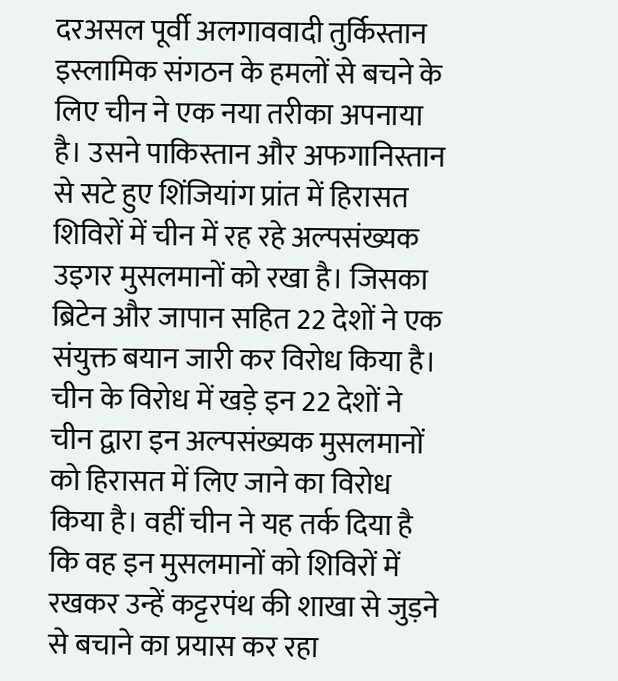दरअसल पूर्वी अलगाववादी तुर्किस्तान इस्लामिक संगठन के हमलों से बचने के लिए चीन ने एक नया तरीका अपनाया है। उसने पाकिस्तान और अफगानिस्तान से सटे हुए शिंजियांग प्रांत में हिरासत शिविरों में चीन में रह रहे अल्पसंख्यक उइगर मुसलमानों को रखा है। जिसका ब्रिटेन और जापान सहित 22 देशों ने एक संयुक्त बयान जारी कर विरोध किया है। चीन के विरोध में खड़े इन 22 देशों ने चीन द्वारा इन अल्पसंख्यक मुसलमानों को हिरासत में लिए जाने का विरोध किया है। वहीं चीन ने यह तर्क दिया है कि वह इन मुसलमानों को शिविरों में रखकर उन्हें कट्टरपंथ की शाखा से जुड़ने से बचाने का प्रयास कर रहा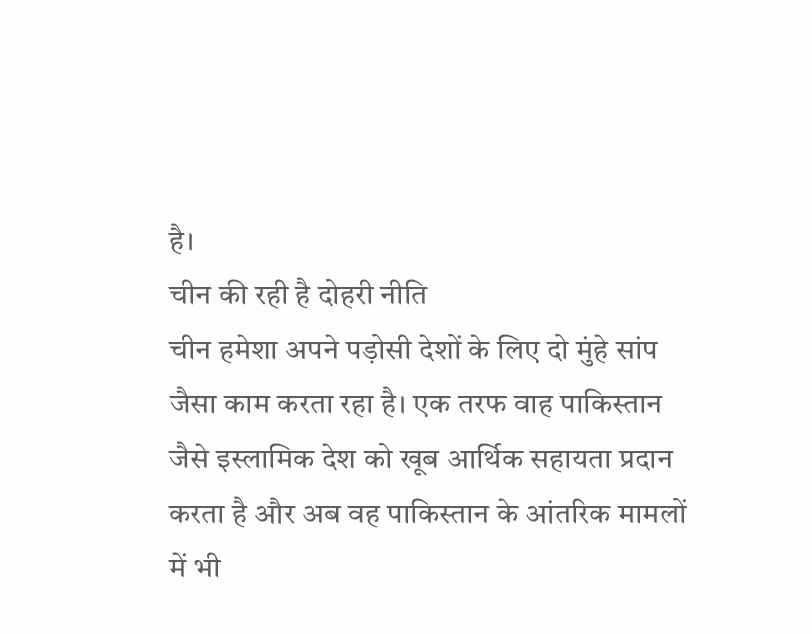है।
चीन की रही है दोहरी नीति
चीन हमेशा अपने पड़ोसी देशों के लिए दो मुंहे सांप जैसा काम करता रहा है। एक तरफ वाह पाकिस्तान जैसे इस्लामिक देश को खूब आर्थिक सहायता प्रदान करता है और अब वह पाकिस्तान के आंतरिक मामलों में भी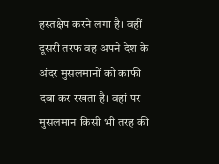हस्तक्षेप करने लगा है। वहीं दूसरी तरफ वह अपने देश के अंदर मुसलमानों को काफी दबा कर रखता है। वहां पर मुसलमान किसी भी तरह की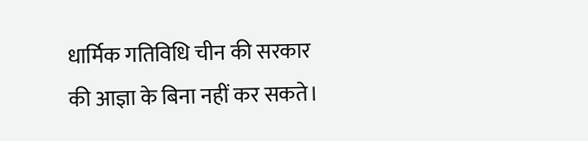धार्मिक गतिविधि चीन की सरकार की आज्ञा के बिना नहीं कर सकते।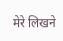मेरे लिखने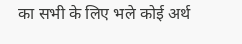का सभी के लिए भले कोई अर्थ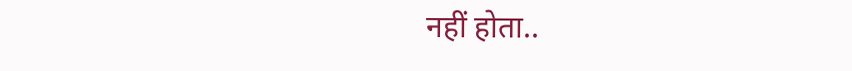नहीं होता..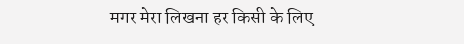मगर मेरा लिखना हर किसी के लिए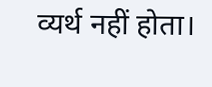व्यर्थ नहीं होता।